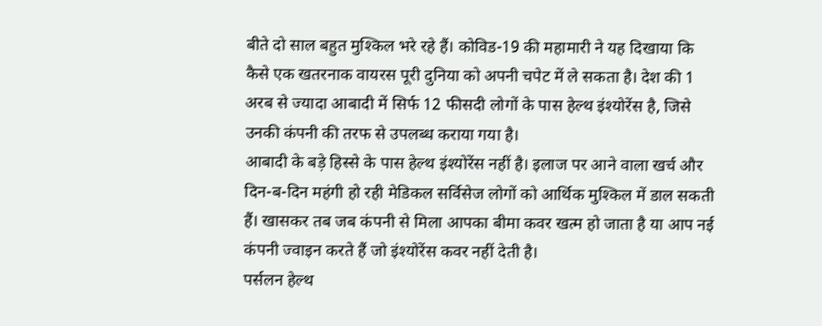बीते दो साल बहुत मुश्किल भरे रहे हैं। कोविड-19 की महामारी ने यह दिखाया कि कैसे एक खतरनाक वायरस पूरी दुनिया को अपनी चपेट में ले सकता है। देश की 1 अरब से ज्यादा आबादी में सिर्फ 12 फीसदी लोगों के पास हेल्थ इंश्योरेंस है, जिसे उनकी कंपनी की तरफ से उपलब्ध कराया गया है।
आबादी के बड़े हिस्से के पास हेल्थ इंश्योरेंस नहीं है। इलाज पर आने वाला खर्च और दिन-ब-दिन महंगी हो रही मेडिकल सर्विसेज लोगों को आर्थिक मुश्किल में डाल सकती हैं। खासकर तब जब कंपनी से मिला आपका बीमा कवर खत्म हो जाता है या आप नई कंपनी ज्वाइन करते हैं जो इंश्योरेंस कवर नहीं देती है।
पर्सलन हेल्थ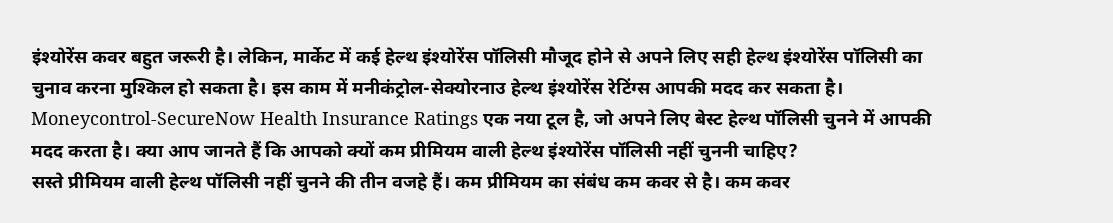इंश्योरेंस कवर बहुत जरूरी है। लेकिन, मार्केट में कई हेल्थ इंश्योरेंस पॉलिसी मौजूद होने से अपने लिए सही हेल्थ इंश्योरेंस पॉलिसी का चुनाव करना मुश्किल हो सकता है। इस काम में मनीकंट्रोल-सेक्योरनाउ हेल्थ इंश्योरेंस रेटिंग्स आपकी मदद कर सकता है।
Moneycontrol-SecureNow Health Insurance Ratings एक नया टूल है, जो अपने लिए बेस्ट हेल्थ पॉलिसी चुनने में आपकी मदद करता है। क्या आप जानते हैं कि आपको क्यों कम प्रीमियम वाली हेल्थ इंश्योरेंस पॉलिसी नहीं चुननी चाहिए?
सस्ते प्रीमियम वाली हेल्थ पॉलिसी नहीं चुनने की तीन वजहे हैं। कम प्रीमियम का संबंध कम कवर से है। कम कवर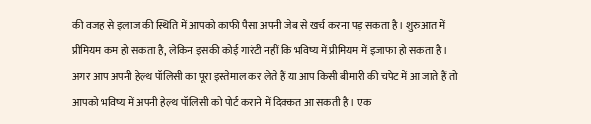की वजह से इलाज की स्थिति में आपको काफी पैसा अपनी जेब से खर्च करना पड़ सकता है। शुरुआत में प्रीमियम कम हो सकता है, लेकिन इसकी कोई गारंटी नहीं कि भविष्य में प्रीमियम में इजाफा हो सकता है।
अगर आप अपनी हेल्थ पॉलिसी का पूरा इस्तेमाल कर लेते हैं या आप किसी बीमारी की चपेट में आ जाते हैं तो आपको भविष्य में अपनी हेल्थ पॉलिसी को पोर्ट कराने में दिक्कत आ सकती है। एक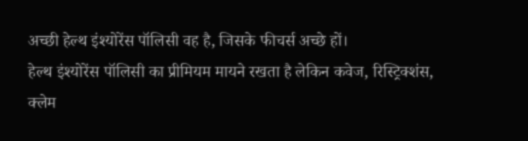अच्छी हेल्थ इंश्योरेंस पॉलिसी वह है, जिसके फीचर्स अच्छे हों।
हेल्थ इंश्योरेंस पॉलिसी का प्रीमियम मायने रखता है लेकिन कवेज, रिस्ट्रिक्शंस, क्लेम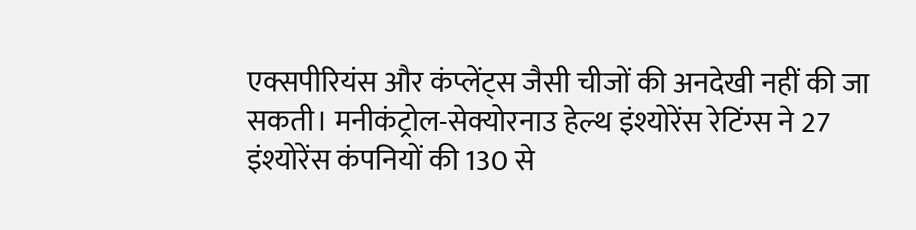एक्सपीरियंस और कंप्लेंट्स जैसी चीजों की अनदेखी नहीं की जा सकती। मनीकंट्रोल-सेक्योरनाउ हेल्थ इंश्योरेंस रेटिंग्स ने 27 इंश्योरेंस कंपनियों की 130 से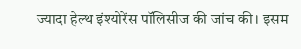ज्यादा हेल्थ इंश्योरेंस पॉलिसीज की जांच की। इसम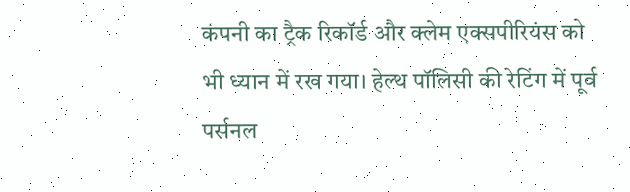कंपनी का ट्रैक रिकॉर्ड और क्लेम एक्सपीरियंस को भी ध्यान में रख गया। हेल्थ पॉलिसी की रेटिंग में पूर्व पर्सनल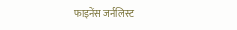फाइनेंस जर्नलिस्ट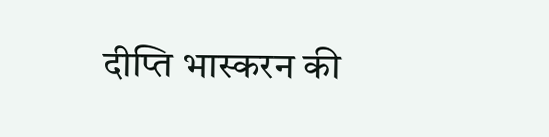दीप्ति भास्करन की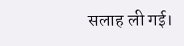सलाह ली गई।